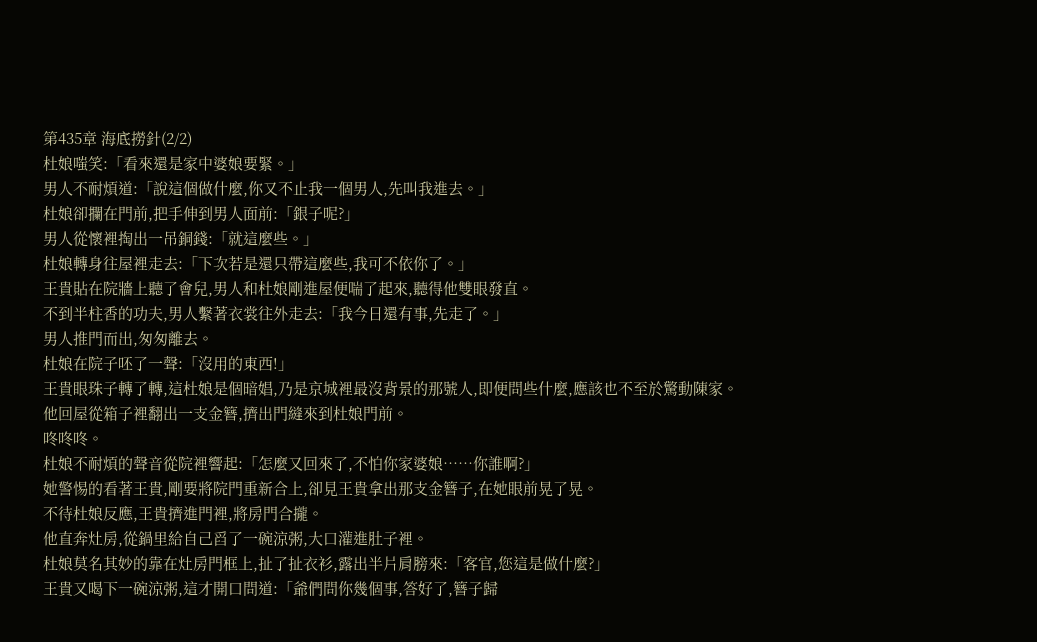第435章 海底撈針(2/2)
杜娘嗤笑:「看來還是家中婆娘要緊。」
男人不耐煩道:「說這個做什麼,你又不止我一個男人,先叫我進去。」
杜娘卻攔在門前,把手伸到男人面前:「銀子呢?」
男人從懷裡掏出一吊銅錢:「就這麼些。」
杜娘轉身往屋裡走去:「下次若是還只帶這麼些,我可不依你了。」
王貴貼在院牆上聽了會兒,男人和杜娘剛進屋便喘了起來,聽得他雙眼發直。
不到半柱香的功夫,男人繫著衣裳往外走去:「我今日還有事,先走了。」
男人推門而出,匆匆離去。
杜娘在院子呸了一聲:「沒用的東西!」
王貴眼珠子轉了轉,這杜娘是個暗娼,乃是京城裡最沒背景的那號人,即便問些什麼,應該也不至於驚動陳家。
他回屋從箱子裡翻出一支金簪,擠出門縫來到杜娘門前。
咚咚咚。
杜娘不耐煩的聲音從院裡響起:「怎麼又回來了,不怕你家婆娘……你誰啊?」
她警惕的看著王貴,剛要將院門重新合上,卻見王貴拿出那支金簪子,在她眼前晃了晃。
不待杜娘反應,王貴擠進門裡,將房門合攏。
他直奔灶房,從鍋里給自己舀了一碗涼粥,大口灌進肚子裡。
杜娘莫名其妙的靠在灶房門框上,扯了扯衣衫,露出半片肩膀來:「客官,您這是做什麼?」
王貴又喝下一碗涼粥,這才開口問道:「爺們問你幾個事,答好了,簪子歸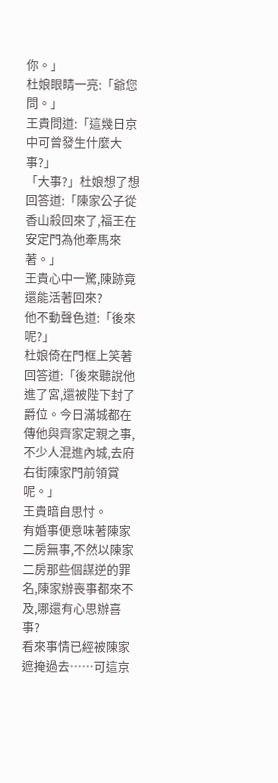你。」
杜娘眼睛一亮:「爺您問。」
王貴問道:「這幾日京中可曾發生什麼大事?」
「大事?」杜娘想了想回答道:「陳家公子從香山殺回來了,福王在安定門為他牽馬來著。」
王貴心中一驚,陳跡竟還能活著回來?
他不動聲色道:「後來呢?」
杜娘倚在門框上笑著回答道:「後來聽說他進了宮,還被陛下封了爵位。今日滿城都在傳他與齊家定親之事,不少人混進內城,去府右街陳家門前領賞呢。」
王貴暗自思忖。
有婚事便意味著陳家二房無事,不然以陳家二房那些個謀逆的罪名,陳家辦喪事都來不及,哪還有心思辦喜事?
看來事情已經被陳家遮掩過去……可這京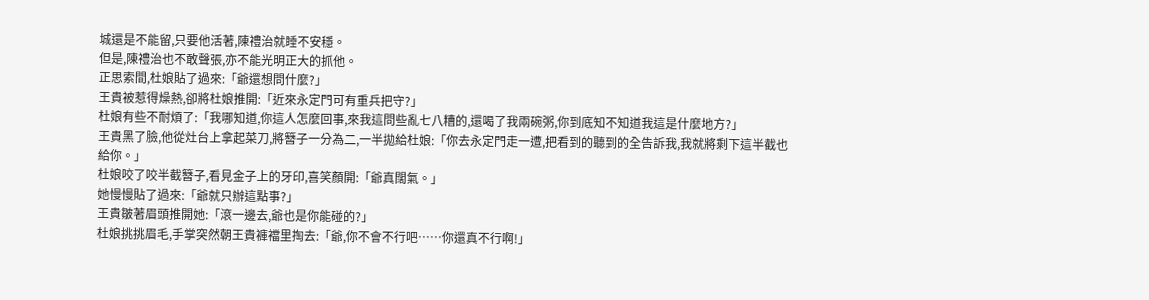城還是不能留,只要他活著,陳禮治就睡不安穩。
但是,陳禮治也不敢聲張,亦不能光明正大的抓他。
正思索間,杜娘貼了過來:「爺還想問什麼?」
王貴被惹得燥熱,卻將杜娘推開:「近來永定門可有重兵把守?」
杜娘有些不耐煩了:「我哪知道,你這人怎麼回事,來我這問些亂七八糟的,還喝了我兩碗粥,你到底知不知道我這是什麼地方?」
王貴黑了臉,他從灶台上拿起菜刀,將簪子一分為二,一半拋給杜娘:「你去永定門走一遭,把看到的聽到的全告訴我,我就將剩下這半截也給你。」
杜娘咬了咬半截簪子,看見金子上的牙印,喜笑顏開:「爺真闊氣。」
她慢慢貼了過來:「爺就只辦這點事?」
王貴皺著眉頭推開她:「滾一邊去,爺也是你能碰的?」
杜娘挑挑眉毛,手掌突然朝王貴褲襠里掏去:「爺,你不會不行吧……你還真不行啊!」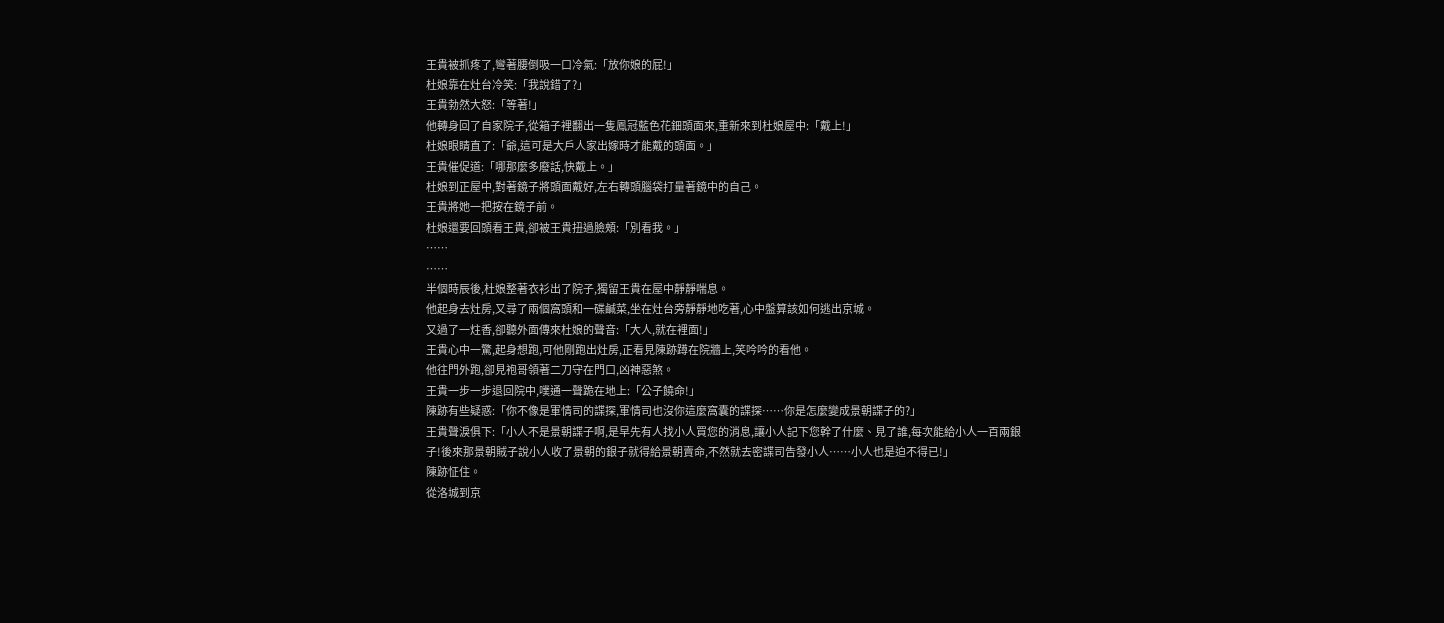王貴被抓疼了,彎著腰倒吸一口冷氣:「放你娘的屁!」
杜娘靠在灶台冷笑:「我說錯了?」
王貴勃然大怒:「等著!」
他轉身回了自家院子,從箱子裡翻出一隻鳳冠藍色花鈿頭面來,重新來到杜娘屋中:「戴上!」
杜娘眼睛直了:「爺,這可是大戶人家出嫁時才能戴的頭面。」
王貴催促道:「哪那麼多廢話,快戴上。」
杜娘到正屋中,對著鏡子將頭面戴好,左右轉頭腦袋打量著鏡中的自己。
王貴將她一把按在鏡子前。
杜娘還要回頭看王貴,卻被王貴扭過臉頰:「別看我。」
……
……
半個時辰後,杜娘整著衣衫出了院子,獨留王貴在屋中靜靜喘息。
他起身去灶房,又尋了兩個窩頭和一碟鹹菜,坐在灶台旁靜靜地吃著,心中盤算該如何逃出京城。
又過了一炷香,卻聽外面傳來杜娘的聲音:「大人,就在裡面!」
王貴心中一驚,起身想跑,可他剛跑出灶房,正看見陳跡蹲在院牆上,笑吟吟的看他。
他往門外跑,卻見袍哥領著二刀守在門口,凶神惡煞。
王貴一步一步退回院中,噗通一聲跪在地上:「公子饒命!」
陳跡有些疑惑:「你不像是軍情司的諜探,軍情司也沒你這麼窩囊的諜探……你是怎麼變成景朝諜子的?」
王貴聲淚俱下:「小人不是景朝諜子啊,是早先有人找小人買您的消息,讓小人記下您幹了什麼、見了誰,每次能給小人一百兩銀子!後來那景朝賊子說小人收了景朝的銀子就得給景朝賣命,不然就去密諜司告發小人……小人也是迫不得已!」
陳跡怔住。
從洛城到京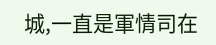城,一直是軍情司在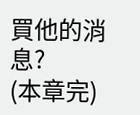買他的消息?
(本章完)